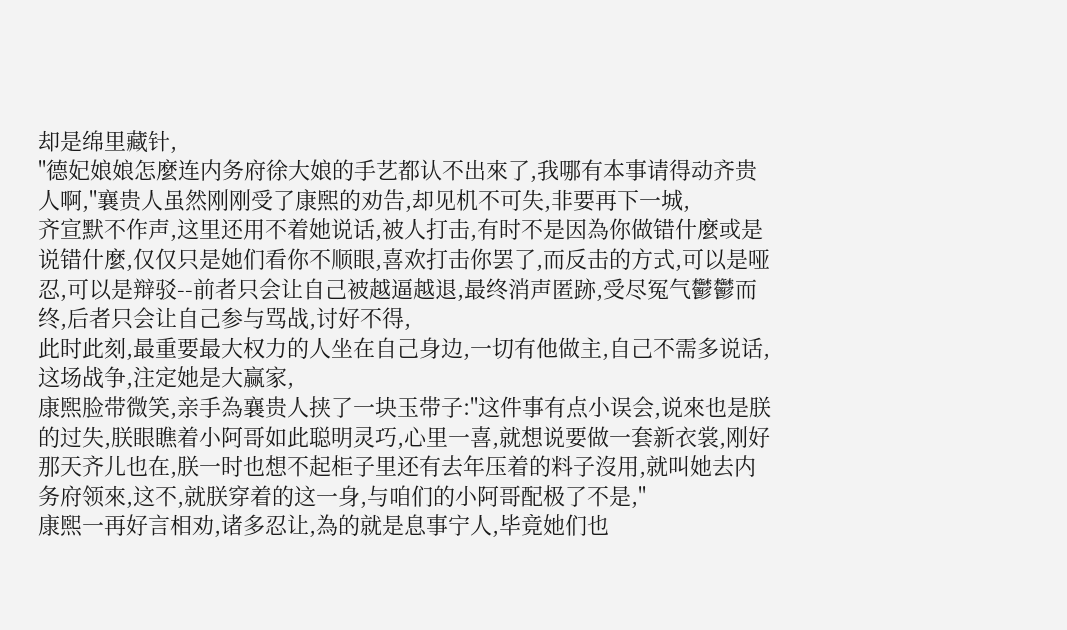却是绵里藏针,
"德妃娘娘怎麼连内务府徐大娘的手艺都认不出來了,我哪有本事请得动齐贵人啊,"襄贵人虽然刚刚受了康煕的劝告,却见机不可失,非要再下一城,
齐宣默不作声,这里还用不着她说话,被人打击,有时不是因為你做错什麼或是说错什麼,仅仅只是她们看你不顺眼,喜欢打击你罢了,而反击的方式,可以是哑忍,可以是辩驳--前者只会让自己被越逼越退,最终消声匿跡,受尽冤气鬱鬱而终,后者只会让自己参与骂战,讨好不得,
此时此刻,最重要最大权力的人坐在自己身边,一切有他做主,自己不需多说话,这场战争,注定她是大赢家,
康煕脸带微笑,亲手為襄贵人挟了一块玉带子:"这件事有点小误会,说來也是朕的过失,朕眼瞧着小阿哥如此聪明灵巧,心里一喜,就想说要做一套新衣裳,刚好那天齐儿也在,朕一时也想不起柜子里还有去年压着的料子沒用,就叫她去内务府领來,这不,就朕穿着的这一身,与咱们的小阿哥配极了不是,"
康煕一再好言相劝,诸多忍让,為的就是息事宁人,毕竟她们也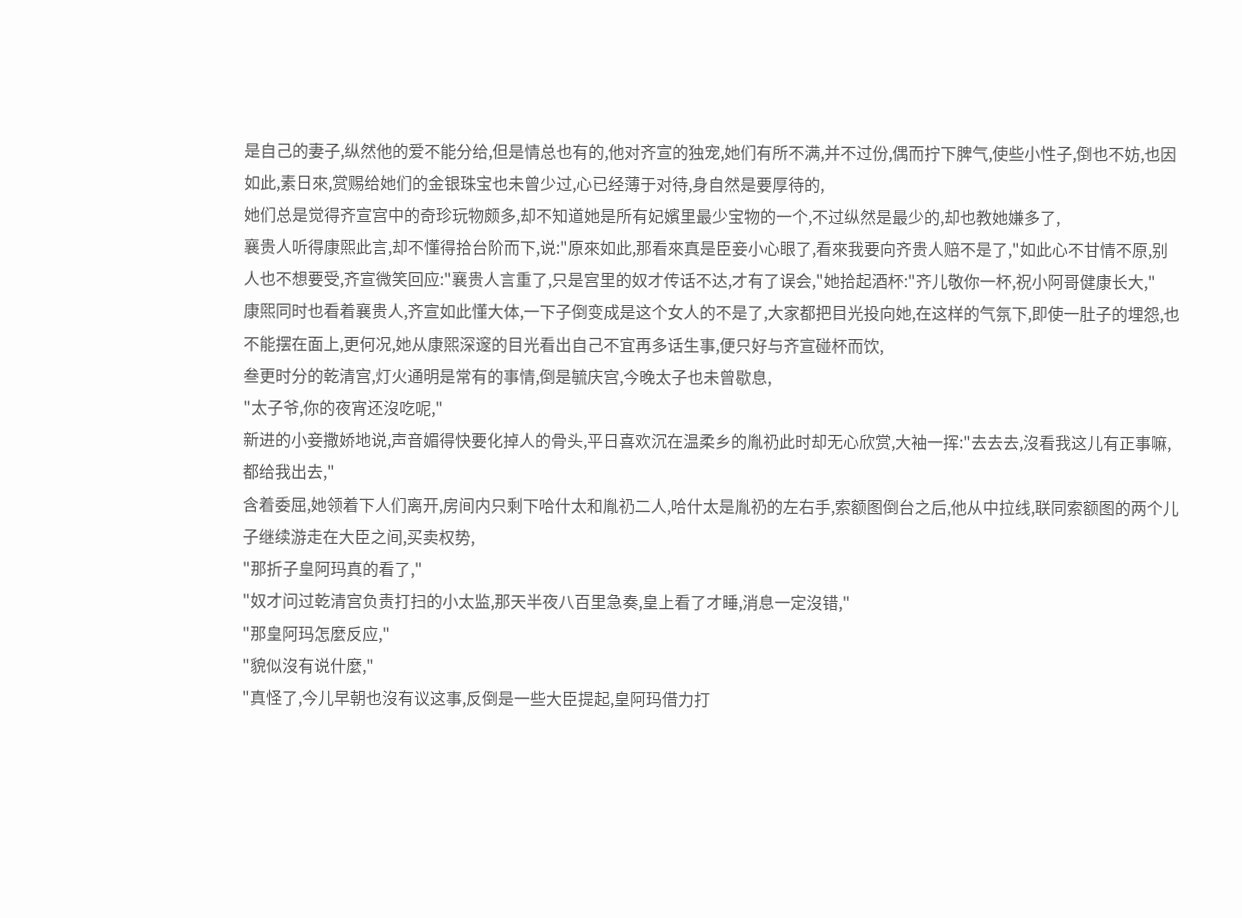是自己的妻子,纵然他的爱不能分给,但是情总也有的,他对齐宣的独宠,她们有所不满,并不过份,偶而拧下脾气,使些小性子,倒也不妨,也因如此,素日來,赏赐给她们的金银珠宝也未曾少过,心已经薄于对待,身自然是要厚待的,
她们总是觉得齐宣宫中的奇珍玩物颇多,却不知道她是所有妃嬪里最少宝物的一个,不过纵然是最少的,却也教她嫌多了,
襄贵人听得康煕此言,却不懂得拾台阶而下,说:"原來如此,那看來真是臣妾小心眼了,看來我要向齐贵人赔不是了,"如此心不甘情不原,别人也不想要受,齐宣微笑回应:"襄贵人言重了,只是宫里的奴才传话不达,才有了误会,"她拾起酒杯:"齐儿敬你一杯,祝小阿哥健康长大,"
康煕同时也看着襄贵人,齐宣如此懂大体,一下子倒变成是这个女人的不是了,大家都把目光投向她,在这样的气氛下,即使一肚子的埋怨,也不能摆在面上,更何况,她从康煕深邃的目光看出自己不宜再多话生事,便只好与齐宣碰杯而饮,
叁更时分的乾清宫,灯火通明是常有的事情,倒是毓庆宫,今晚太子也未曾歇息,
"太子爷,你的夜宵还沒吃呢,"
新进的小妾撒娇地说,声音媚得快要化掉人的骨头,平日喜欢沉在温柔乡的胤礽此时却无心欣赏,大袖一挥:"去去去,沒看我这儿有正事嘛,都给我出去,"
含着委屈,她领着下人们离开,房间内只剩下哈什太和胤礽二人,哈什太是胤礽的左右手,索额图倒台之后,他从中拉线,联同索额图的两个儿子继续游走在大臣之间,买卖权势,
"那折子皇阿玛真的看了,"
"奴才问过乾清宫负责打扫的小太监,那天半夜八百里急奏,皇上看了才睡,消息一定沒错,"
"那皇阿玛怎麼反应,"
"貌似沒有说什麼,"
"真怪了,今儿早朝也沒有议这事,反倒是一些大臣提起,皇阿玛借力打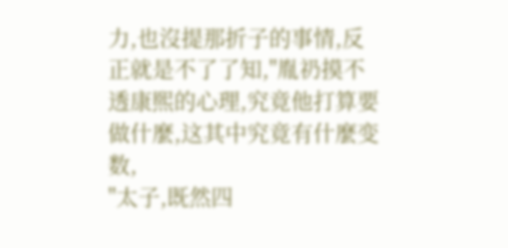力,也沒提那折子的事情,反正就是不了了知,"胤礽摸不透康煕的心理,究竟他打算要做什麼,这其中究竟有什麼变数,
"太子,既然四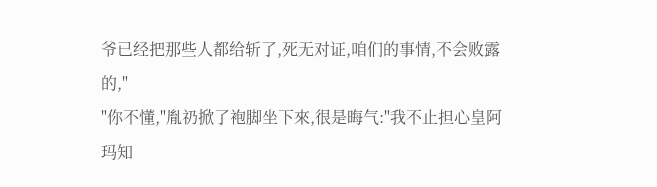爷已经把那些人都给斩了,死无对证,咱们的事情,不会败露的,"
"你不懂,"胤礽掀了袍脚坐下來,很是晦气:"我不止担心皇阿玛知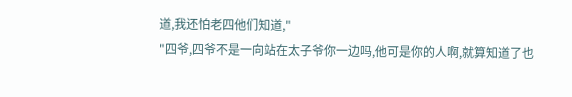道,我还怕老四他们知道,"
"四爷,四爷不是一向站在太子爷你一边吗,他可是你的人啊,就算知道了也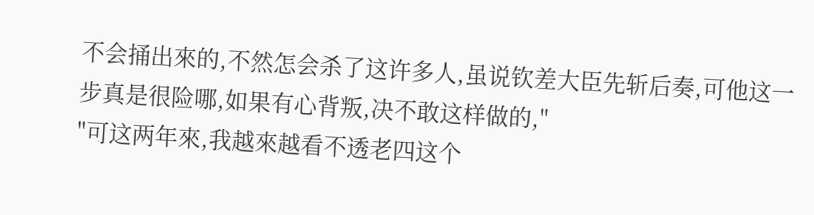不会捅出來的,不然怎会杀了这许多人,虽说钦差大臣先斩后奏,可他这一步真是很险哪,如果有心背叛,决不敢这样做的,"
"可这两年來,我越來越看不透老四这个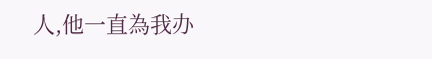人,他一直為我办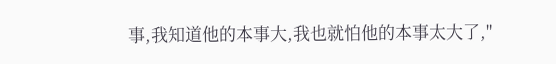事,我知道他的本事大,我也就怕他的本事太大了,"